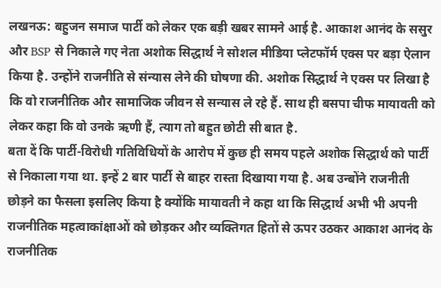लखनऊ: बहुजन समाज पार्टी को लेकर एक बड़ी खबर सामने आई है. आकाश आनंद के ससुर और BSP से निकाले गए नेता अशोक सिद्धार्थ ने सोशल मीडिया प्लेटफॉर्म एक्स पर बड़ा ऐलान किया है. उन्होंने राजनीति से संन्यास लेने की घोषणा की. अशोक सिद्धार्थ ने एक्स पर लिखा है कि वो राजनीतिक और सामाजिक जीवन से सन्यास ले रहे हैं. साथ ही बसपा चीफ मायावती को लेकर कहा कि वो उनके ऋणी हैं, त्याग तो बहुत छोटी सी बात है.
बता दें कि पार्टी-विरोधी गतिविधियों के आरोप में कुछ ही समय पहले अशोक सिद्धार्थ को पार्टी से निकाला गया था. इन्हें 2 बार पार्टी से बाहर रास्ता दिखाया गया है. अब उन्बोंने राजनीती छोड़ने का फैसला इसलिए किया है क्योंकि मायावती ने कहा था कि सिद्धार्थ अभी भी अपनी राजनीतिक महत्वाकांक्षाओं को छोड़कर और व्यक्तिगत हितों से ऊपर उठकर आकाश आनंद के राजनीतिक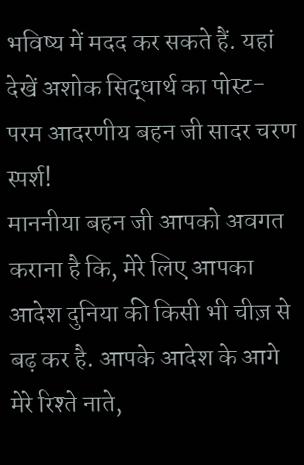भविष्य में मदद कर सकते हैं. यहां देखें अशोक सिद्धार्थ का पोस्ट-
परम आदरणीय बहन जी सादर चरण स्पर्श!
माननीया बहन जी आपको अवगत कराना है कि, मेरे लिए आपका आदेश दुनिया की किसी भी चीज़ से बढ़ कर है. आपके आदेश के आगे मेरे रिश्ते नाते,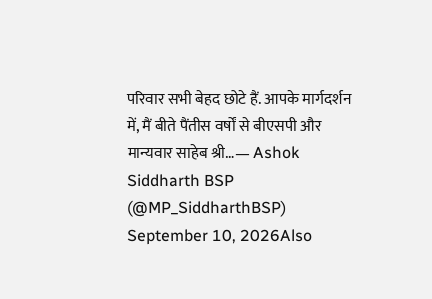परिवार सभी बेहद छोटे हैं. आपके मार्गदर्शन में, मैं बीते पैंतीस वर्षों से बीएसपी और मान्यवार साहेब श्री…— Ashok Siddharth BSP (@MP_SiddharthBSP) September 10, 2026Also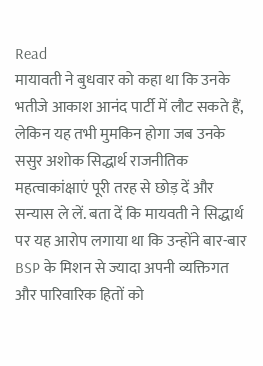Read
मायावती ने बुधवार को कहा था कि उनके भतीजे आकाश आनंद पार्टी में लौट सकते हैं, लेकिन यह तभी मुमकिन होगा जब उनके ससुर अशोक सिद्धार्थ राजनीतिक महत्वाकांक्षाएं पूरी तरह से छोड़ दें और सन्यास ले लें. बता दें कि मायवती ने सिद्धार्थ पर यह आरोप लगाया था कि उन्होंने बार-बार BSP के मिशन से ज्यादा अपनी व्यक्तिगत और पारिवारिक हितों को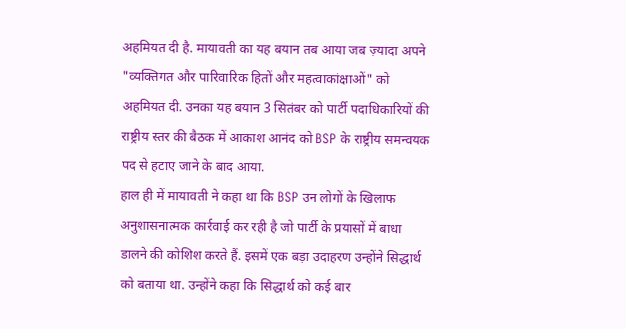अहमियत दी है. मायावती का यह बयान तब आया जब ज़्यादा अपने "व्यक्तिगत और पारिवारिक हितों और महत्वाकांक्षाओं" को अहमियत दी. उनका यह बयान 3 सितंबर को पार्टी पदाधिकारियों की राष्ट्रीय स्तर की बैठक में आकाश आनंद को BSP के राष्ट्रीय समन्वयक पद से हटाए जाने के बाद आया.
हाल ही में मायावती ने कहा था कि BSP उन लोगों के खिलाफ अनुशासनात्मक कार्रवाई कर रही है जो पार्टी के प्रयासों में बाधा डालने की कोशिश करते हैं. इसमें एक बड़ा उदाहरण उन्होंने सिद्धार्थ को बताया था. उन्होंने कहा कि सिद्धार्थ को कई बार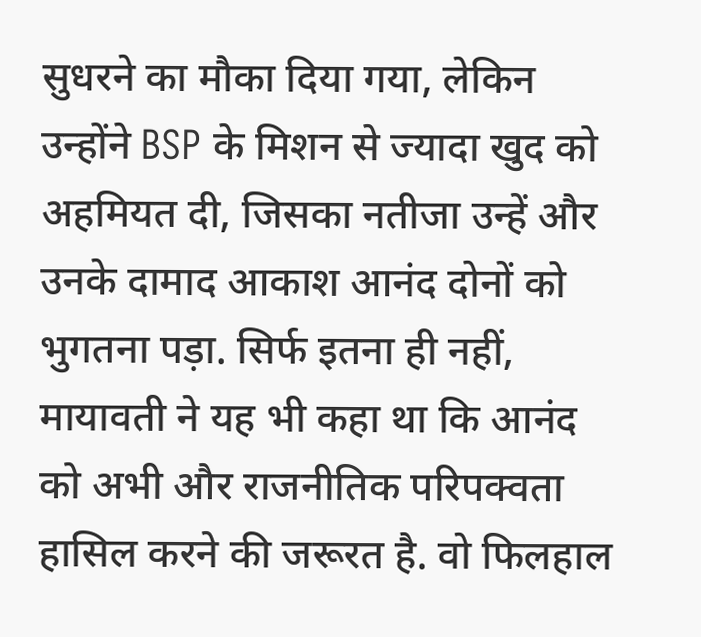सुधरने का मौका दिया गया, लेकिन उन्होंने BSP के मिशन से ज्यादा खुद को अहमियत दी, जिसका नतीजा उन्हें और उनके दामाद आकाश आनंद दोनों को भुगतना पड़ा. सिर्फ इतना ही नहीं, मायावती ने यह भी कहा था कि आनंद को अभी और राजनीतिक परिपक्वता हासिल करने की जरूरत है. वो फिलहाल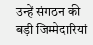उन्हें संगठन की बड़ी जिम्मेदारियां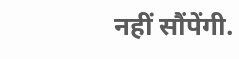नहीं सौंपेंगी.